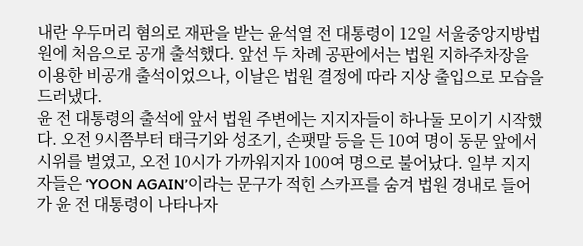내란 우두머리 혐의로 재판을 받는 윤석열 전 대통령이 12일 서울중앙지방법원에 처음으로 공개 출석했다. 앞선 두 차례 공판에서는 법원 지하주차장을 이용한 비공개 출석이었으나, 이날은 법원 결정에 따라 지상 출입으로 모습을 드러냈다.
윤 전 대통령의 출석에 앞서 법원 주변에는 지지자들이 하나둘 모이기 시작했다. 오전 9시쯤부터 태극기와 성조기, 손팻말 등을 든 10여 명이 동문 앞에서 시위를 벌였고, 오전 10시가 가까워지자 100여 명으로 불어났다. 일부 지지자들은 ‘YOON AGAIN’이라는 문구가 적힌 스카프를 숨겨 법원 경내로 들어가 윤 전 대통령이 나타나자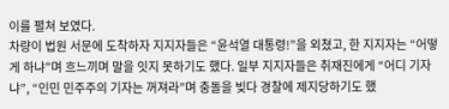이를 펼쳐 보였다.
차량이 법원 서문에 도착하자 지지자들은 “윤석열 대통령!”을 외쳤고, 한 지지자는 “어떻게 하냐”며 흐느끼며 말을 잇지 못하기도 했다. 일부 지지자들은 취재진에게 “어디 기자냐”, “인민 민주주의 기자는 꺼져라”며 충돌을 빚다 경찰에 제지당하기도 했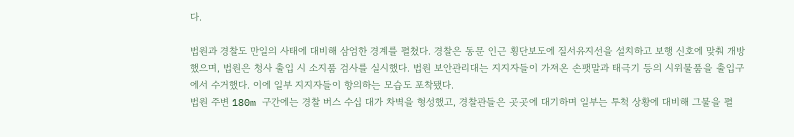다.

법원과 경찰도 만일의 사태에 대비해 삼엄한 경계를 펼쳤다. 경찰은 동문 인근 횡단보도에 질서유지선을 설치하고 보행 신호에 맞춰 개방했으며, 법원은 청사 출입 시 소지품 검사를 실시했다. 법원 보안관리대는 지지자들이 가져온 손팻말과 태극기 등의 시위물품을 출입구에서 수거했다. 이에 일부 지지자들이 항의하는 모습도 포착됐다.
법원 주변 180m 구간에는 경찰 버스 수십 대가 차벽을 형성했고, 경찰관들은 곳곳에 대기하며 일부는 투척 상황에 대비해 그물을 펼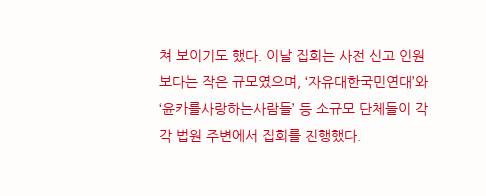쳐 보이기도 했다. 이날 집회는 사전 신고 인원보다는 작은 규모였으며, ‘자유대한국민연대’와 ‘윤카를사랑하는사람들’ 등 소규모 단체들이 각각 법원 주변에서 집회를 진행했다.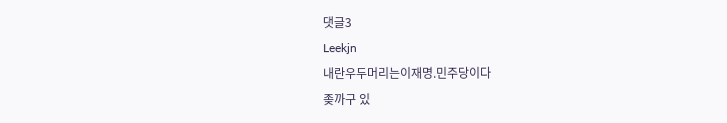댓글3
Leekjn
내란우두머리는이재명.민주당이다
좆까구 있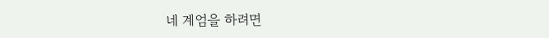네 계엄을 하려면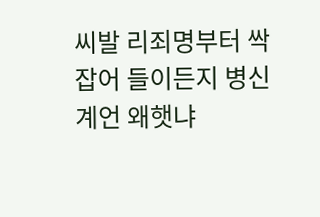씨발 리죄명부터 싹 잡어 들이든지 병신 계언 왜햇냐